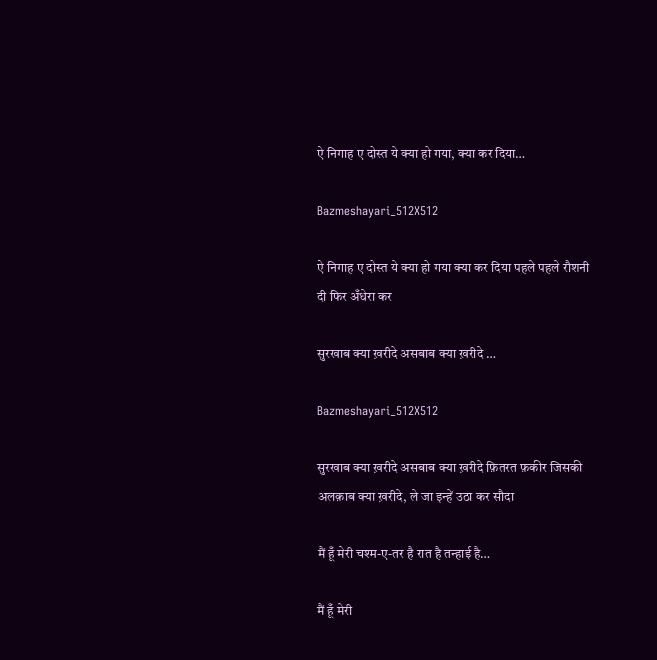ऐ निगाह ए दोस्त ये क्या हो गया, क्या कर दिया…

Bazmeshayari_512X512

ऐ निगाह ए दोस्त ये क्या हो गया क्या कर दिया पहले पहले रौशनी दी फिर अँधेरा कर

सुरखाब क्या ख़रीदे असबाब क्या ख़रीदे …

Bazmeshayari_512X512

सुरखाब क्या ख़रीदे असबाब क्या ख़रीदे फ़ितरत फ़कीर जिसकी अलक़ाब क्या ख़रीदे, ले जा इन्हें उठा कर सौदा

मैं हूँ मेरी चश्म-ए-तर है रात है तन्हाई है…

मैं हूँ मेरी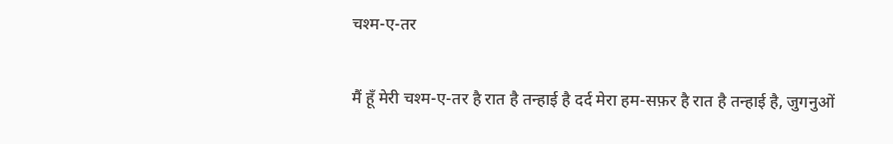चश्म-ए-तर

मैं हूँ मेरी चश्म-ए-तर है रात है तन्हाई है दर्द मेरा हम-सफ़र है रात है तन्हाई है, जुगनुओं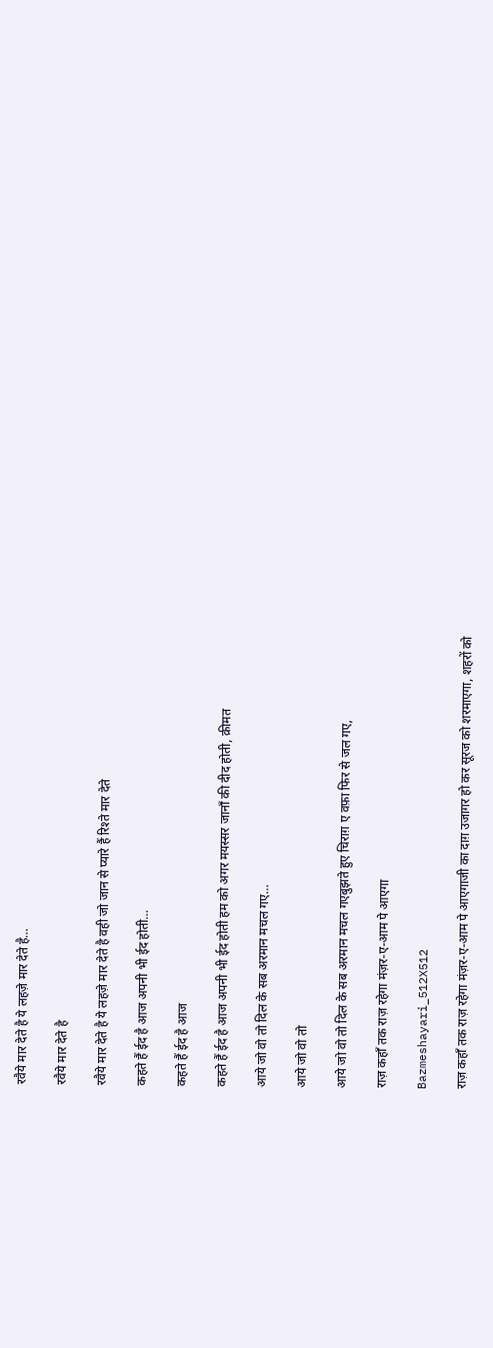रवैये मार देते है ये लहज़े मार देते है…

रवैये मार देते है

रवैये मार देते है ये लहज़े मार देते है वही जो जान से प्यारे हैं रिश्ते मार देते

कहते हैं ईद है आज अपनी भी ईद होती…

कहते हैं ईद है आज

कहते हैं ईद है आज अपनी भी ईद होती हम को अगर मयस्सर जानाँ की दीद होती, क़ीमत

आये जो वो तो दिल के सब अरमान मचल गए…

आये जो वो तो

आये जो वो तो दिल के सब अरमान मचल गएबुझते हुए चिराग़ ए वफ़ा फिर से जल गए,

राज़ कहाँ तक राज़ रहेगा मंज़र-ए-आम पे आएगा

Bazmeshayari_512X512

राज़ कहाँ तक राज़ रहेगा मंज़र-ए-आम पे आएगाजी का दाग़ उजागर हो कर सूरज को शरमाएगा, शहरों को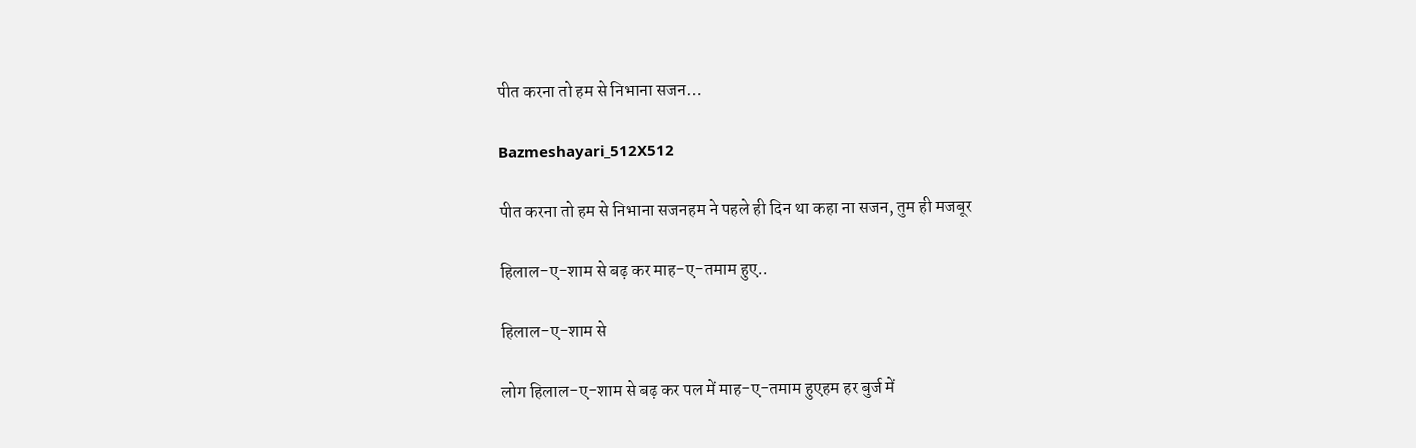पीत करना तो हम से निभाना सजन…

Bazmeshayari_512X512

पीत करना तो हम से निभाना सजनहम ने पहले ही दिन था कहा ना सजन, तुम ही मजबूर

हिलाल-ए-शाम से बढ़ कर माह-ए-तमाम हुए..

हिलाल-ए-शाम से

लोग हिलाल-ए-शाम से बढ़ कर पल में माह-ए-तमाम हुएहम हर बुर्ज में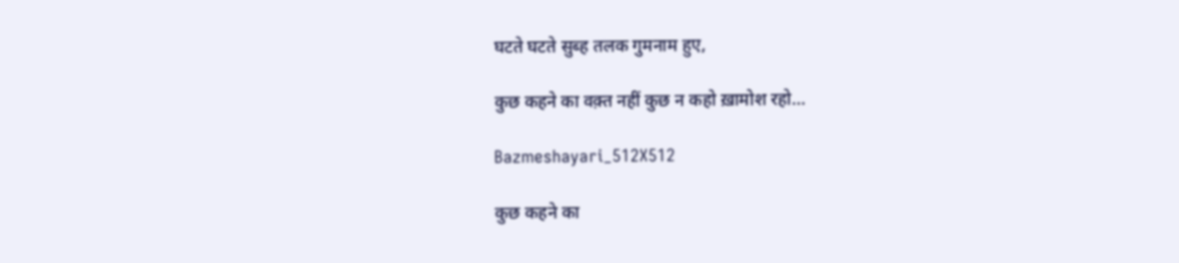घटते घटते सुब्ह तलक गुमनाम हुए,

कुछ कहने का वक़्त नहीं कुछ न कहो ख़ामोश रहो…

Bazmeshayari_512X512

कुछ कहने का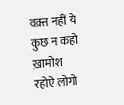वक़्त नहीं ये कुछ न कहो ख़ामोश रहोऐ लोगो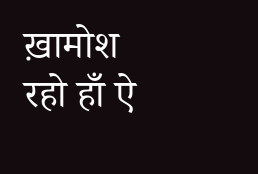ख़ामोश रहो हाँ ऐ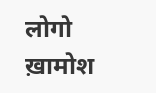लोगो ख़ामोश